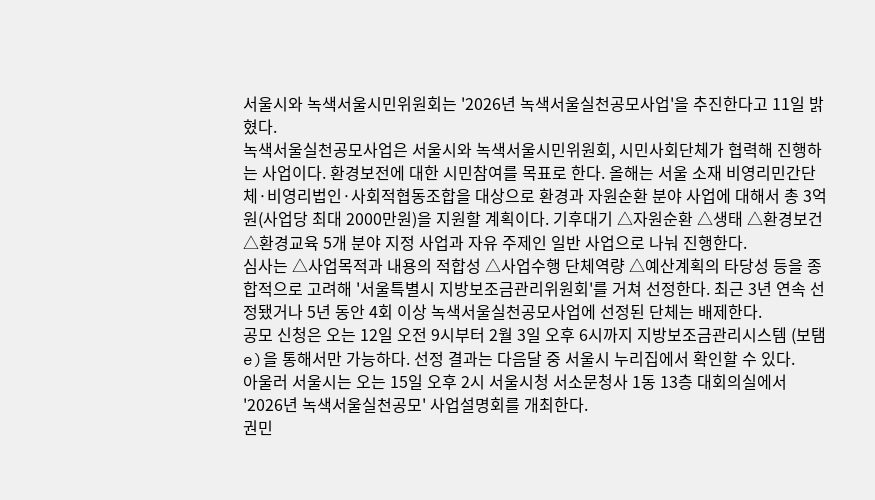서울시와 녹색서울시민위원회는 '2026년 녹색서울실천공모사업'을 추진한다고 11일 밝혔다.
녹색서울실천공모사업은 서울시와 녹색서울시민위원회, 시민사회단체가 협력해 진행하는 사업이다. 환경보전에 대한 시민참여를 목표로 한다. 올해는 서울 소재 비영리민간단체·비영리법인·사회적협동조합을 대상으로 환경과 자원순환 분야 사업에 대해서 총 3억원(사업당 최대 2000만원)을 지원할 계획이다. 기후대기 △자원순환 △생태 △환경보건 △환경교육 5개 분야 지정 사업과 자유 주제인 일반 사업으로 나눠 진행한다.
심사는 △사업목적과 내용의 적합성 △사업수행 단체역량 △예산계획의 타당성 등을 종합적으로 고려해 '서울특별시 지방보조금관리위원회'를 거쳐 선정한다. 최근 3년 연속 선정됐거나 5년 동안 4회 이상 녹색서울실천공모사업에 선정된 단체는 배제한다.
공모 신청은 오는 12일 오전 9시부터 2월 3일 오후 6시까지 지방보조금관리시스템 (보탬e)을 통해서만 가능하다. 선정 결과는 다음달 중 서울시 누리집에서 확인할 수 있다.
아울러 서울시는 오는 15일 오후 2시 서울시청 서소문청사 1동 13층 대회의실에서 '2026년 녹색서울실천공모' 사업설명회를 개최한다.
권민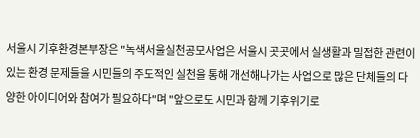서울시 기후환경본부장은 "녹색서울실천공모사업은 서울시 곳곳에서 실생활과 밀접한 관련이 있는 환경 문제들을 시민들의 주도적인 실천을 통해 개선해나가는 사업으로 많은 단체들의 다양한 아이디어와 참여가 필요하다"며 "앞으로도 시민과 함께 기후위기로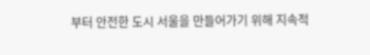부터 안전한 도시 서울을 만들어가기 위해 지속적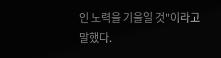인 노력을 기울일 것"이라고 말했다.